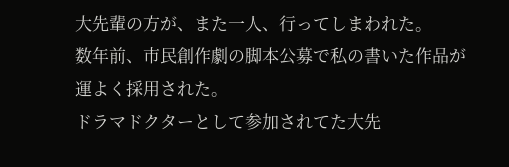大先輩の方が、また一人、行ってしまわれた。
数年前、市民創作劇の脚本公募で私の書いた作品が運よく採用された。
ドラマドクターとして参加されてた大先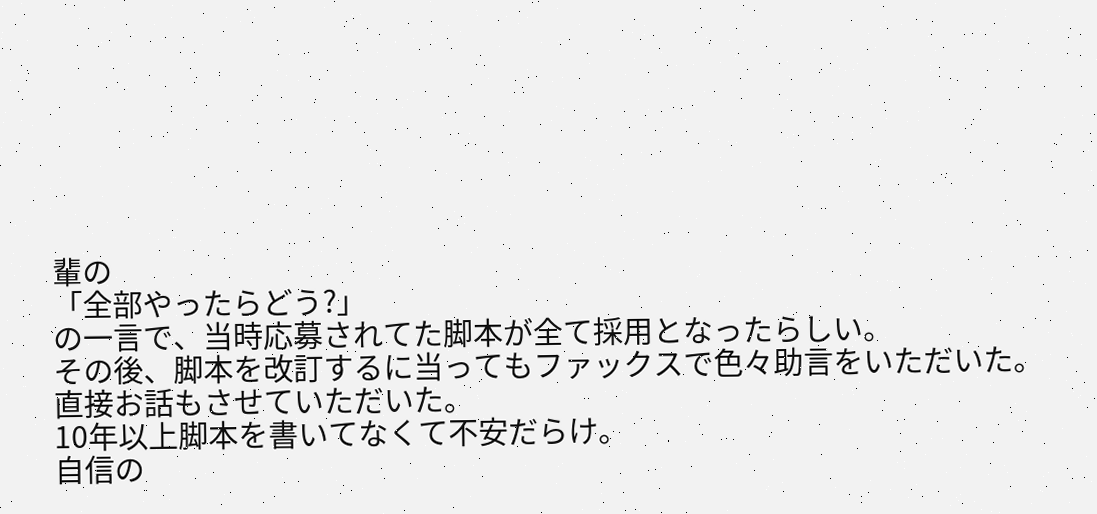輩の
「全部やったらどう?」
の一言で、当時応募されてた脚本が全て採用となったらしい。
その後、脚本を改訂するに当ってもファックスで色々助言をいただいた。
直接お話もさせていただいた。
10年以上脚本を書いてなくて不安だらけ。
自信の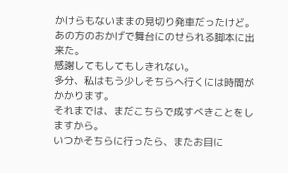かけらもないままの見切り発車だったけど。
あの方のおかげで舞台にのせられる脚本に出来た。
感謝してもしてもしきれない。
多分、私はもう少しそちらへ行くには時間がかかります。
それまでは、まだこちらで成すべきことをしますから。
いつかそちらに行ったら、またお目に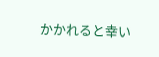かかれると幸い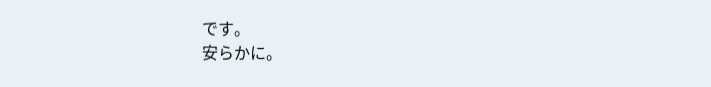です。
安らかに。